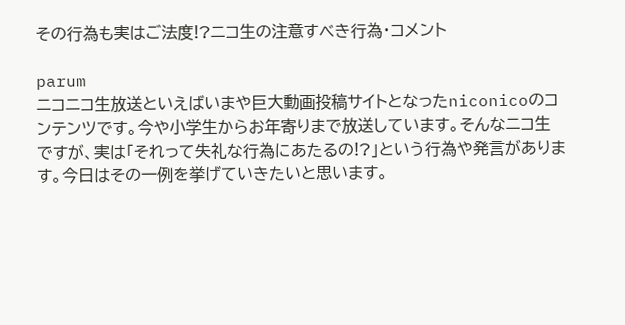その行為も実はご法度!?ニコ生の注意すべき行為・コメント

parum
ニコニコ生放送といえばいまや巨大動画投稿サイトとなったniconicoのコンテンツです。今や小学生からお年寄りまで放送しています。そんなニコ生ですが、実は「それって失礼な行為にあたるの!?」という行為や発言があります。今日はその一例を挙げていきたいと思います。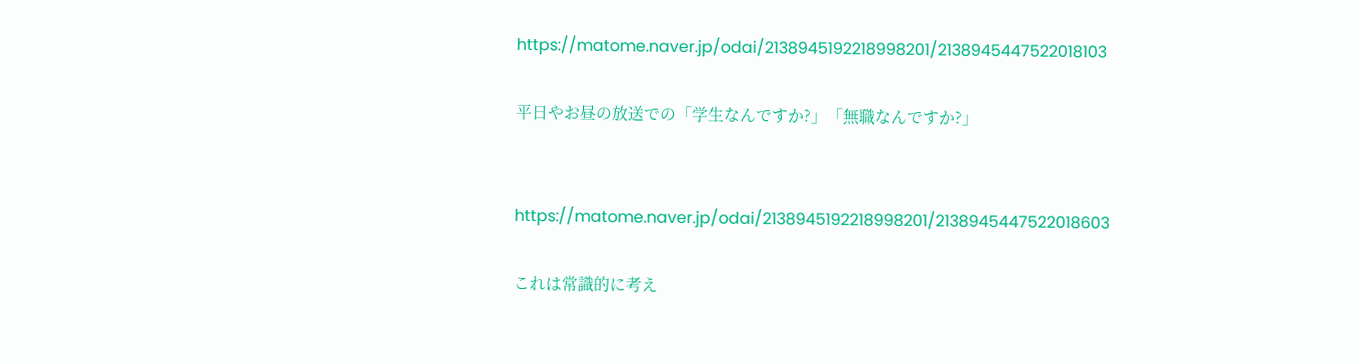https://matome.naver.jp/odai/2138945192218998201/2138945447522018103

平日やお昼の放送での「学生なんですか?」「無職なんですか?」


https://matome.naver.jp/odai/2138945192218998201/2138945447522018603

これは常識的に考え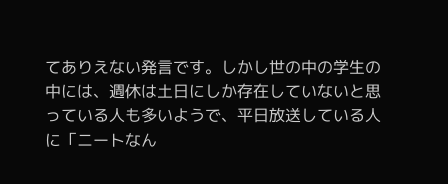てありえない発言です。しかし世の中の学生の中には、週休は土日にしか存在していないと思っている人も多いようで、平日放送している人に「ニートなん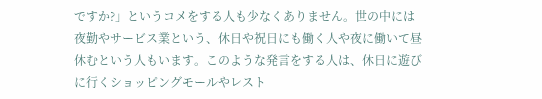ですか?」というコメをする人も少なくありません。世の中には夜勤やサービス業という、休日や祝日にも働く人や夜に働いて昼休むという人もいます。このような発言をする人は、休日に遊びに行くショッピングモールやレスト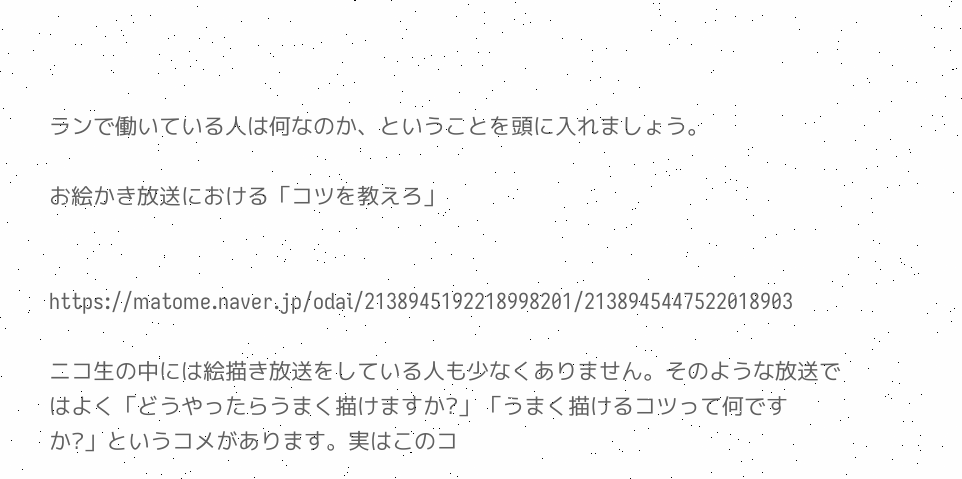ランで働いている人は何なのか、ということを頭に入れましょう。

お絵かき放送における「コツを教えろ」


https://matome.naver.jp/odai/2138945192218998201/2138945447522018903

ニコ生の中には絵描き放送をしている人も少なくありません。そのような放送ではよく「どうやったらうまく描けますか?」「うまく描けるコツって何ですか?」というコメがあります。実はこのコ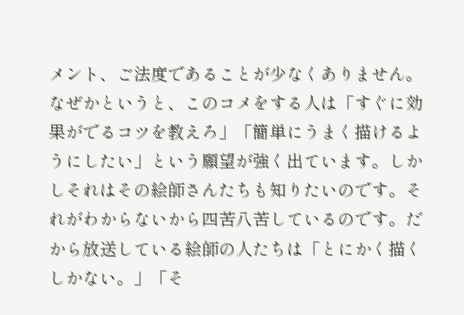メント、ご法度であることが少なくありません。
なぜかというと、このコメをする人は「すぐに効果がでるコツを教えろ」「簡単にうまく描けるようにしたい」という願望が強く出ています。しかしそれはその絵師さんたちも知りたいのです。それがわからないから四苦八苦しているのです。だから放送している絵師の人たちは「とにかく描くしかない。」「そ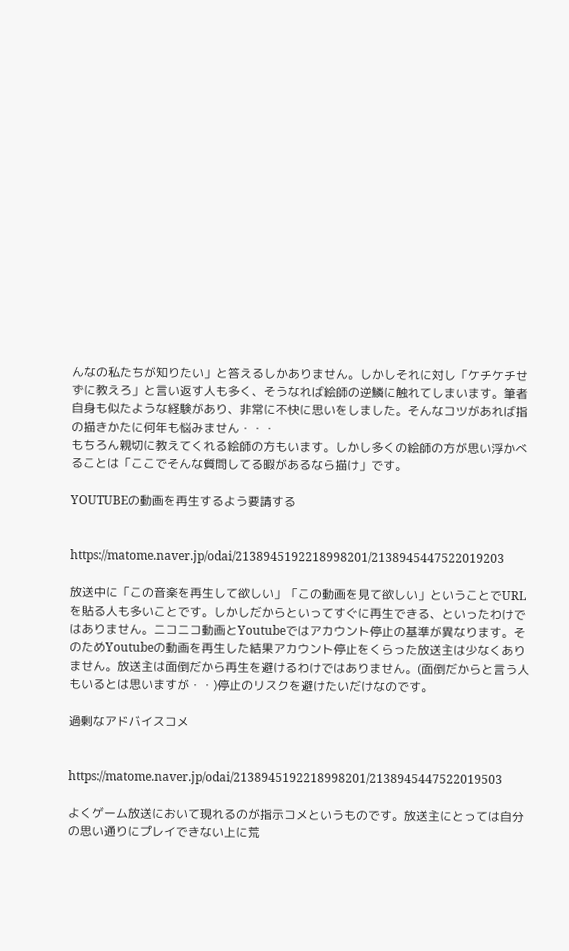んなの私たちが知りたい」と答えるしかありません。しかしそれに対し「ケチケチせずに教えろ」と言い返す人も多く、そうなれば絵師の逆鱗に触れてしまいます。筆者自身も似たような経験があり、非常に不快に思いをしました。そんなコツがあれば指の描きかたに何年も悩みません・・・
もちろん親切に教えてくれる絵師の方もいます。しかし多くの絵師の方が思い浮かべることは「ここでそんな質問してる暇があるなら描け」です。

YOUTUBEの動画を再生するよう要請する


https://matome.naver.jp/odai/2138945192218998201/2138945447522019203

放送中に「この音楽を再生して欲しい」「この動画を見て欲しい」ということでURLを貼る人も多いことです。しかしだからといってすぐに再生できる、といったわけではありません。ニコニコ動画とYoutubeではアカウント停止の基準が異なります。そのためYoutubeの動画を再生した結果アカウント停止をくらった放送主は少なくありません。放送主は面倒だから再生を避けるわけではありません。(面倒だからと言う人もいるとは思いますが・・)停止のリスクを避けたいだけなのです。

過剰なアドバイスコメ


https://matome.naver.jp/odai/2138945192218998201/2138945447522019503

よくゲーム放送において現れるのが指示コメというものです。放送主にとっては自分の思い通りにプレイできない上に荒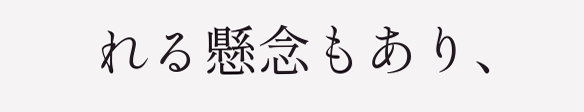れる懸念もあり、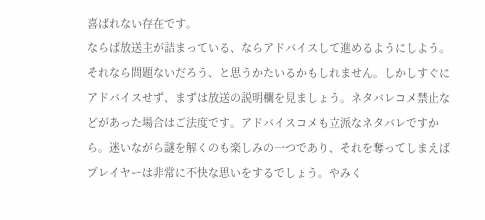喜ばれない存在です。
ならば放送主が詰まっている、ならアドバイスして進めるようにしよう。それなら問題ないだろう、と思うかたいるかもしれません。しかしすぐにアドバイスせず、まずは放送の説明欄を見ましょう。ネタバレコメ禁止などがあった場合はご法度です。アドバイスコメも立派なネタバレですから。迷いながら謎を解くのも楽しみの一つであり、それを奪ってしまえばプレイヤーは非常に不快な思いをするでしょう。やみく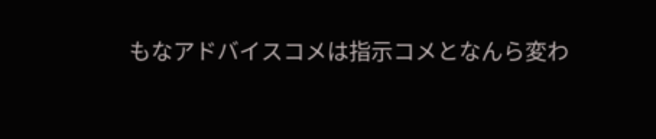もなアドバイスコメは指示コメとなんら変わ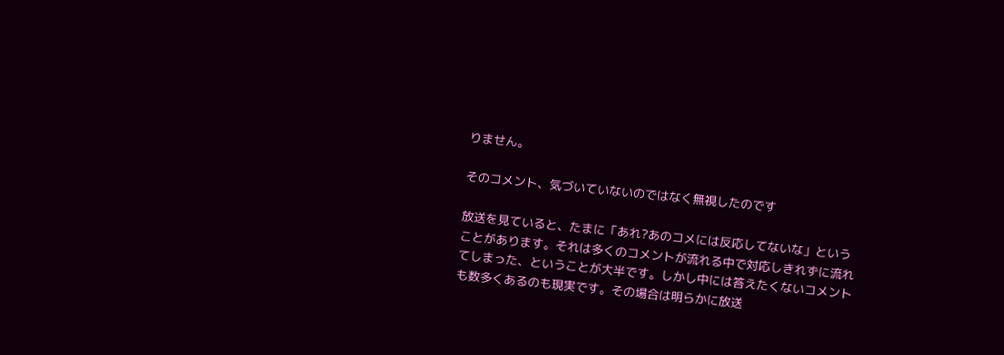りません。

そのコメント、気づいていないのではなく無視したのです

放送を見ていると、たまに「あれ?あのコメには反応してないな」ということがあります。それは多くのコメントが流れる中で対応しきれずに流れてしまった、ということが大半です。しかし中には答えたくないコメントも数多くあるのも現実です。その場合は明らかに放送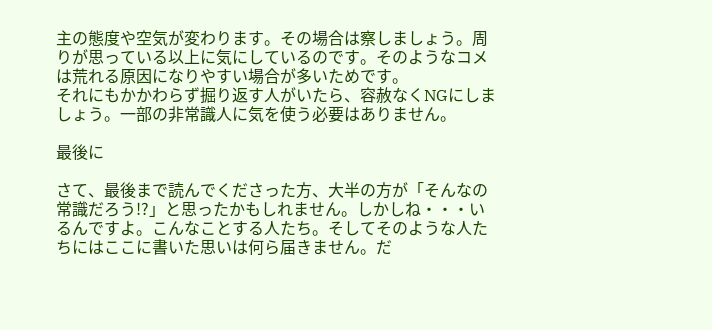主の態度や空気が変わります。その場合は察しましょう。周りが思っている以上に気にしているのです。そのようなコメは荒れる原因になりやすい場合が多いためです。
それにもかかわらず掘り返す人がいたら、容赦なくNGにしましょう。一部の非常識人に気を使う必要はありません。

最後に

さて、最後まで読んでくださった方、大半の方が「そんなの常識だろう!?」と思ったかもしれません。しかしね・・・いるんですよ。こんなことする人たち。そしてそのような人たちにはここに書いた思いは何ら届きません。だ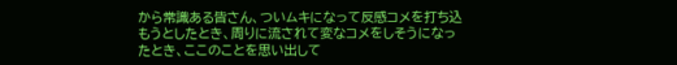から常識ある皆さん、ついムキになって反感コメを打ち込もうとしたとき、周りに流されて変なコメをしそうになったとき、ここのことを思い出して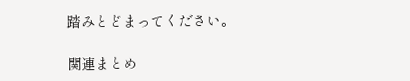踏みとどまってください。

関連まとめ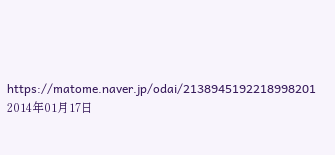https://matome.naver.jp/odai/2138945192218998201
2014年01月17日